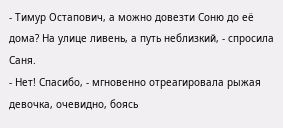- Тимур Остапович, а можно довезти Соню до её дома? На улице ливень, а путь неблизкий, - спросила Саня.
- Нет! Спасибо, - мгновенно отреагировала рыжая девочка, очевидно, боясь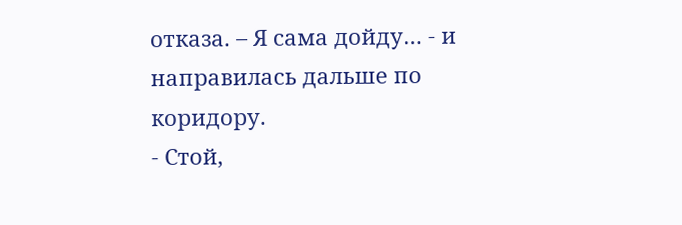отказа. – Я сама дойду… - и направилась дальше по коридору.
- Стой,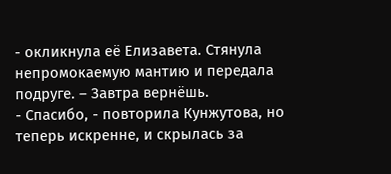- окликнула её Елизавета. Стянула непромокаемую мантию и передала подруге. – Завтра вернёшь.
- Спасибо, - повторила Кунжутова, но теперь искренне, и скрылась за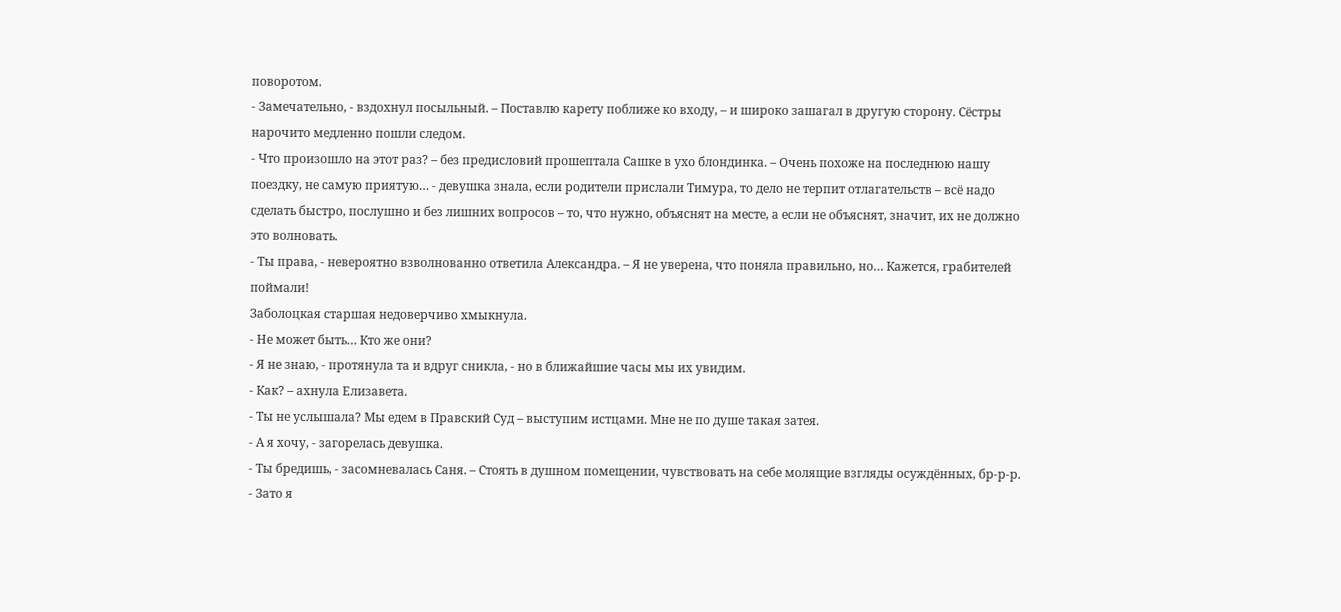поворотом.
- Замечательно, - вздохнул посыльный. – Поставлю карету поближе ко входу, – и широко зашагал в другую сторону. Сёстры нарочито медленно пошли следом.
- Что произошло на этот раз? – без предисловий прошептала Сашке в ухо блондинка. – Очень похоже на последнюю нашу поездку, не самую приятую… - девушка знала, если родители прислали Тимура, то дело не терпит отлагательств – всё надо сделать быстро, послушно и без лишних вопросов – то, что нужно, объяснят на месте, а если не объяснят, значит, их не должно это волновать.
- Ты права, - невероятно взволнованно ответила Александра. – Я не уверена, что поняла правильно, но… Кажется, грабителей поймали!
Заболоцкая старшая недоверчиво хмыкнула.
- Не может быть… Кто же они?
- Я не знаю, - протянула та и вдруг сникла, - но в ближайшие часы мы их увидим.
- Как? – ахнула Елизавета.
- Ты не услышала? Мы едем в Правский Суд – выступим истцами. Мне не по душе такая затея.
- А я хочу, - загорелась девушка.
- Ты бредишь, - засомневалась Саня. – Стоять в душном помещении, чувствовать на себе молящие взгляды осуждённых, бр-р-р.
- Зато я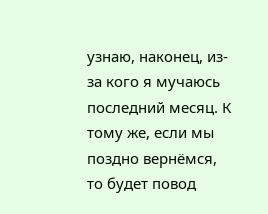узнаю, наконец, из-за кого я мучаюсь последний месяц. К тому же, если мы поздно вернёмся, то будет повод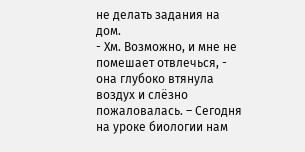не делать задания на дом.
- Хм. Возможно, и мне не помешает отвлечься, - она глубоко втянула воздух и слёзно пожаловалась. – Сегодня на уроке биологии нам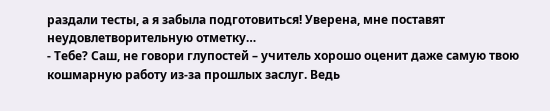раздали тесты, а я забыла подготовиться! Уверена, мне поставят неудовлетворительную отметку…
- Тебе? Саш, не говори глупостей – учитель хорошо оценит даже самую твою кошмарную работу из-за прошлых заслуг. Ведь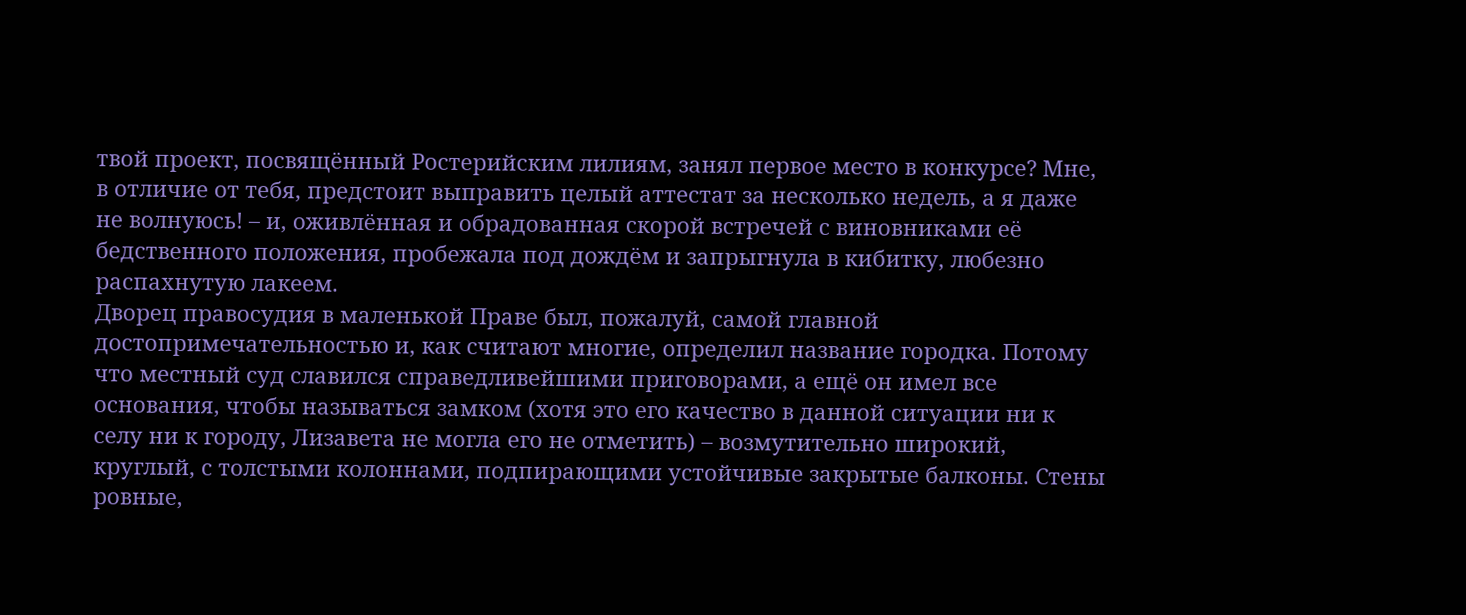твой проект, посвящённый Ростерийским лилиям, занял первое место в конкурсе? Мне, в отличие от тебя, предстоит выправить целый аттестат за несколько недель, а я даже не волнуюсь! – и, оживлённая и обрадованная скорой встречей с виновниками её бедственного положения, пробежала под дождём и запрыгнула в кибитку, любезно распахнутую лакеем.
Дворец правосудия в маленькой Праве был, пожалуй, самой главной достопримечательностью и, как считают многие, определил название городка. Потому что местный суд славился справедливейшими приговорами, а ещё он имел все основания, чтобы называться замком (хотя это его качество в данной ситуации ни к селу ни к городу, Лизавета не могла его не отметить) – возмутительно широкий, круглый, с толстыми колоннами, подпирающими устойчивые закрытые балконы. Стены ровные,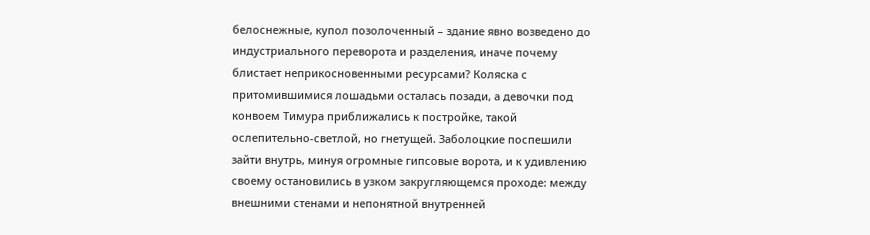белоснежные, купол позолоченный – здание явно возведено до индустриального переворота и разделения, иначе почему блистает неприкосновенными ресурсами? Коляска с притомившимися лошадьми осталась позади, а девочки под конвоем Тимура приближались к постройке, такой ослепительно-светлой, но гнетущей. Заболоцкие поспешили зайти внутрь, минуя огромные гипсовые ворота, и к удивлению своему остановились в узком закругляющемся проходе: между внешними стенами и непонятной внутренней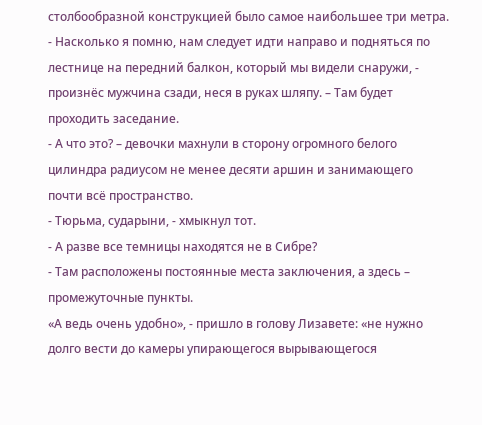столбообразной конструкцией было самое наибольшее три метра.
- Насколько я помню, нам следует идти направо и подняться по лестнице на передний балкон, который мы видели снаружи, - произнёс мужчина сзади, неся в руках шляпу. – Там будет проходить заседание.
- А что это? – девочки махнули в сторону огромного белого цилиндра радиусом не менее десяти аршин и занимающего почти всё пространство.
- Тюрьма, сударыни, - хмыкнул тот.
- А разве все темницы находятся не в Сибре?
- Там расположены постоянные места заключения, а здесь – промежуточные пункты.
«А ведь очень удобно», - пришло в голову Лизавете: «не нужно долго вести до камеры упирающегося вырывающегося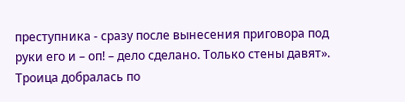преступника - сразу после вынесения приговора под руки его и – оп! – дело сделано. Только стены давят». Троица добралась по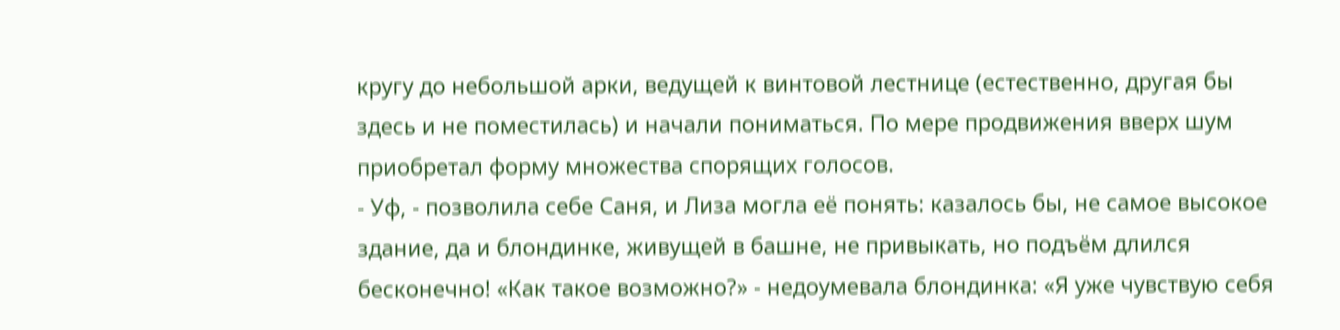кругу до небольшой арки, ведущей к винтовой лестнице (естественно, другая бы здесь и не поместилась) и начали пониматься. По мере продвижения вверх шум приобретал форму множества спорящих голосов.
- Уф, - позволила себе Саня, и Лиза могла её понять: казалось бы, не самое высокое здание, да и блондинке, живущей в башне, не привыкать, но подъём длился бесконечно! «Как такое возможно?» - недоумевала блондинка: «Я уже чувствую себя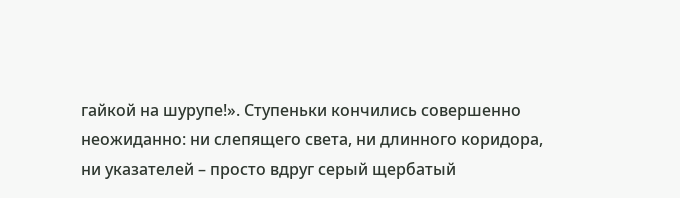гайкой на шурупе!». Ступеньки кончились совершенно неожиданно: ни слепящего света, ни длинного коридора, ни указателей – просто вдруг серый щербатый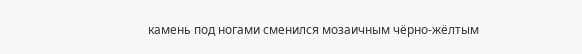камень под ногами сменился мозаичным чёрно-жёлтым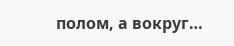полом, а вокруг…